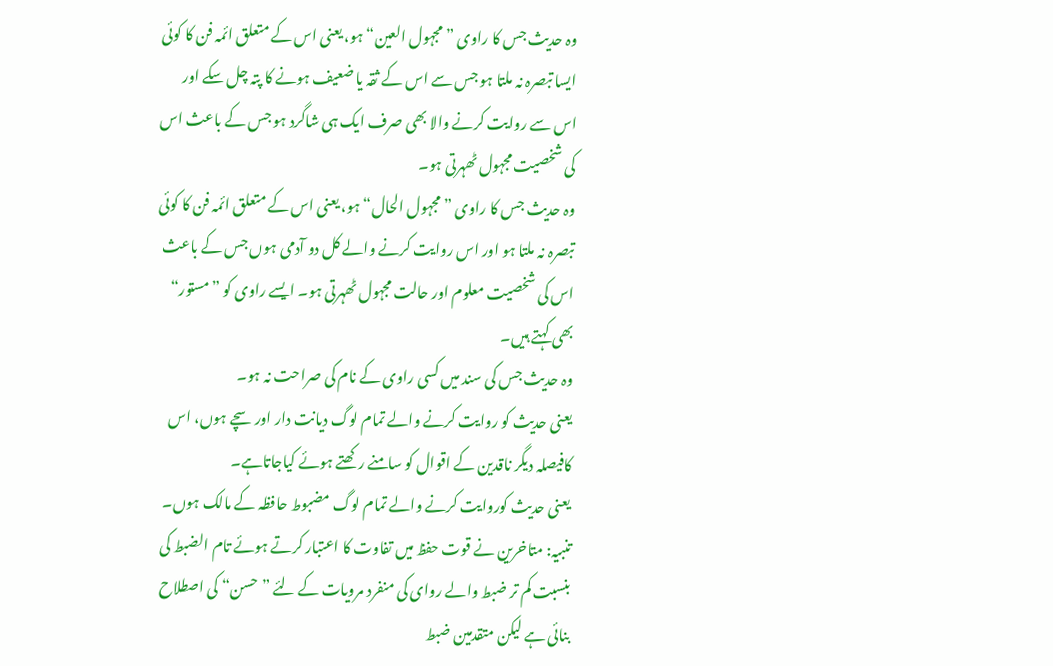وہ حدیث جس کا راوی ”مجہول العین“ ہو، یعنی اس کے متعلق ائمہ فن کا کوئی ایسا تبصرہ نہ ملتا ہو جس سے اس کے ثقہ یا ضعیف ہونے کا پتہ چل سکے اور اس سے روایت کرنے والا بھی صرف ایک ہی شاگرد ہو جس کے باعث اس کی شخصیت مجہول ٹھہرتی ہو۔
وہ حدیث جس کا راوی ”مجہول الحال“ ہو، یعنی اس کے متعلق ائمہ فن کا کوئی تبصرہ نہ ملتا ہو اور اس روایت کرنے والے کل دو آدمی ہوں جس کے باعث اس کی شخصیت معلوم اور حالت مجہول ٹھہرتی ہو۔ ایسے راوی کو ”مستور“ بھی کہتے ہیں۔
وہ حدیث جس کی سند میں کسی راوی کے نام کی صراحت نہ ہو۔
یعنی حدیث کو روایت کرنے والے تمام لوگ دیانت دار اورسچے ہوں، اس کافیصلہ دیگر ناقدین کے اقوال کو سامنے رکھتے ہوئے کیاجاتاہے۔
یعنی حدیث کوروایت کرنے والے تمام لوگ مضبوط حافظہ کے مالک ہوں۔ تنبیہ: متاخرین نے قوت حفظ میں تفاوت کا اعتبار کرتے ہوئے تام الضبط کی بنسبت کم تر ضبط والے روای کی منفرد مرویات کے لئے ”حسن“ کی اصطلاح بنائی ہے لیکن متقدمین ضبط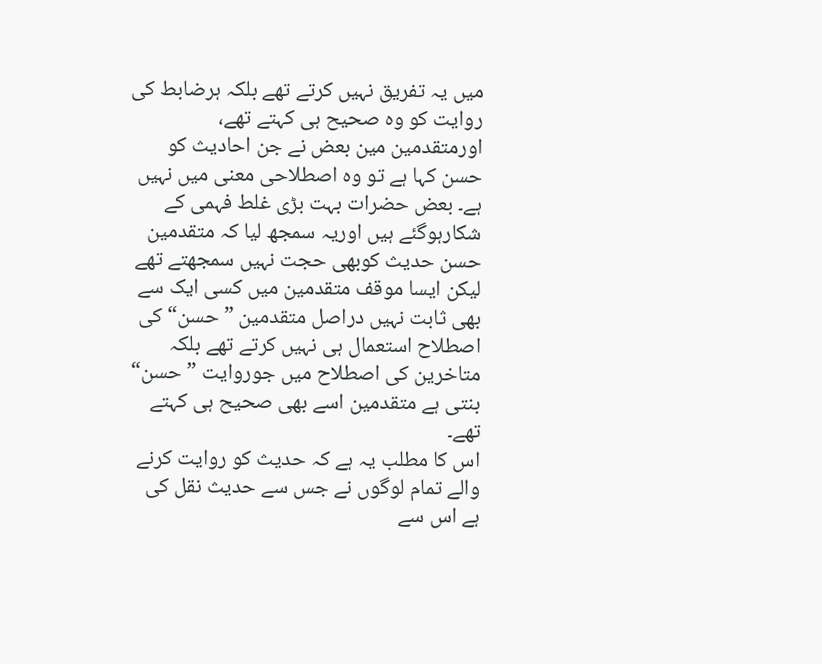میں یہ تفریق نہیں کرتے تھے بلکہ ہرضابط کی روایت کو وہ صحیح ہی کہتے تھے، اورمتقدمین مین بعض نے جن احادیث کو حسن کہا ہے تو وہ اصطلاحی معنی میں نہیں ہے۔ بعض حضرات بہت بڑی غلط فہمی کے شکارہوگئے ہیں اوریہ سمجھ لیا کہ متقدمین حسن حدیث کوبھی حجت نہیں سمجھتے تھے لیکن ایسا موقف متقدمین میں کسی ایک سے بھی ثابت نہیں دراصل متقدمین ”حسن“ کی اصطلاح استعمال ہی نہیں کرتے تھے بلکہ متاخرین کی اصطلاح میں جوروایت ”حسن“ بنتی ہے متقدمین اسے بھی صحیح ہی کہتے تھے۔
اس کا مطلب یہ ہے کہ حدیث کو روایت کرنے والے تمام لوگوں نے جس سے حدیث نقل کی ہے اس سے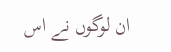ان لوگوں نے اس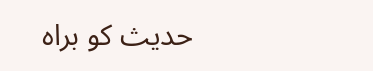حدیث کو براہ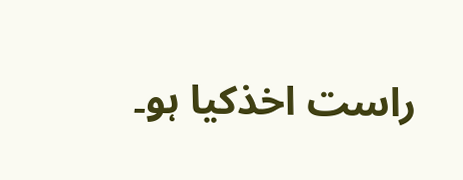راست اخذکیا ہو۔